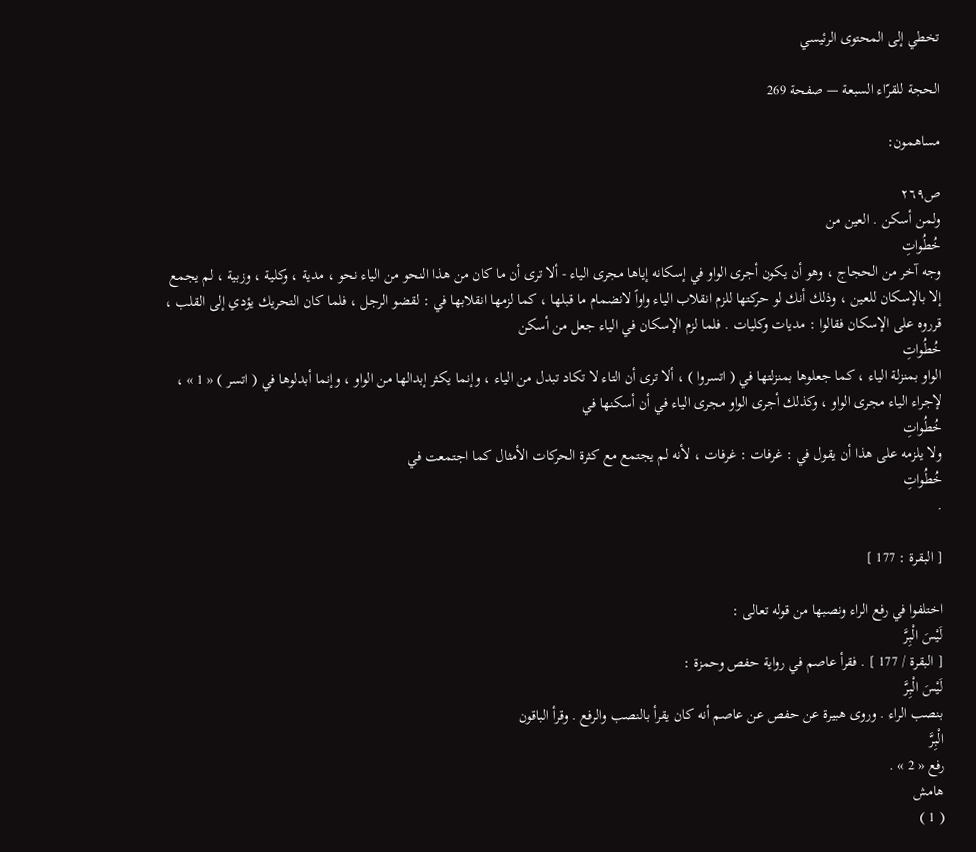تخطي إلى المحتوى الرئيسي

الحجة للقرّاء السبعة — صفحة 269

مساهمون:

ص٢٦٩
ولمن أسكن . العين من
خُطُواتِ
وجه آخر من الحجاج ، وهو أن يكون أجرى الواو في إسكانه إياها مجرى الياء - ألا ترى أن ما كان من هذا النحو من الياء نحو ، مدية ، وكلية ، وزبية ، لم يجمع إلا بالإسكان للعين ، وذلك أنك لو حركتها للزم انقلاب الياء واواً لانضمام ما قبلها ، كما لزمها انقلابها في : لقضو الرجل ، فلما كان التحريك يؤدي إلى القلب ، قرروه على الإسكان فقالوا : مديات وكليات . فلما لزم الإسكان في الياء جعل من أسكن
خُطُواتِ
الواو بمنزلة الياء ، كما جعلوها بمنزلتها في ( اتسروا ) ، ألا ترى أن التاء لا تكاد تبدل من الياء ، وإنما يكثر إبدالها من الواو ، وإنما أبدلوها في ( اتسر ) « 1 » ، لإجراء الياء مجرى الواو ، وكذلك أجرى الواو مجرى الياء في أن أسكنها في
خُطُواتِ
ولا يلزمه على هذا أن يقول في : غرفات : غرفات ، لأنه لم يجتمع مع كثرة الحركات الأمثال كما اجتمعت في
خُطُواتِ
.

[ البقرة : 177 ]

اختلفوا في رفع الراء ونصبها من قوله تعالى :
لَيْسَ الْبِرَّ
[ البقرة / 177 ] . فقرأ عاصم في رواية حفص وحمزة :
لَيْسَ الْبِرَّ
بنصب الراء . وروى هبيرة عن حفص عن عاصم أنه كان يقرأ بالنصب والرفع . وقرأ الباقون
الْبِرَّ
رفع « 2 » .
هامش
( 1 )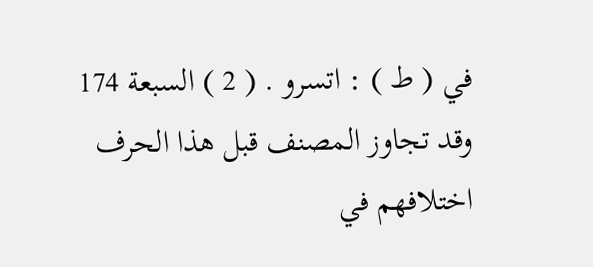في ( ط ) : اتسرو . ( 2 ) السبعة 174 وقد تجاوز المصنف قبل هذا الحرف اختلافهم في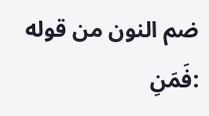ضم النون من قوله :فَمَنِ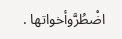اضْطُرَّوأخواتها .